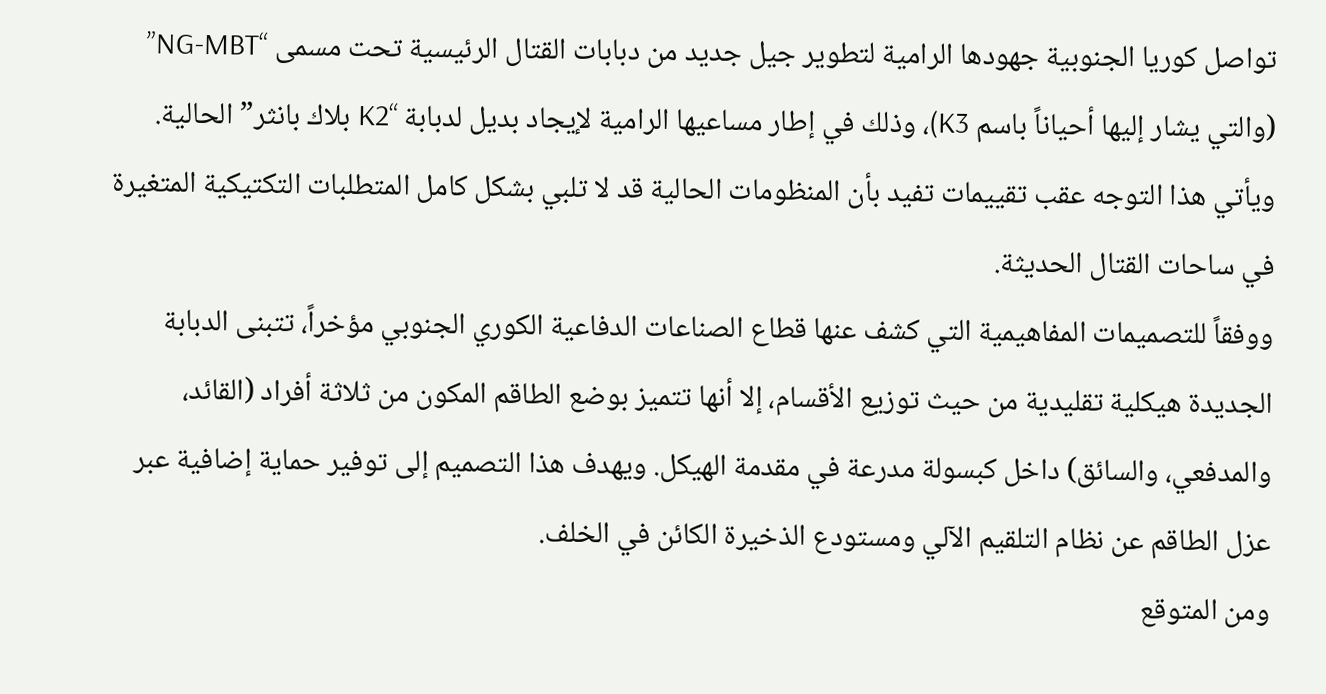تواصل كوريا الجنوبية جهودها الرامية لتطوير جيل جديد من دبابات القتال الرئيسية تحت مسمى “NG-MBT” (والتي يشار إليها أحياناً باسم K3)، وذلك في إطار مساعيها الرامية لإيجاد بديل لدبابة “K2 بلاك بانثر” الحالية. ويأتي هذا التوجه عقب تقييمات تفيد بأن المنظومات الحالية قد لا تلبي بشكل كامل المتطلبات التكتيكية المتغيرة في ساحات القتال الحديثة.
ووفقاً للتصميمات المفاهيمية التي كشف عنها قطاع الصناعات الدفاعية الكوري الجنوبي مؤخراً، تتبنى الدبابة الجديدة هيكلية تقليدية من حيث توزيع الأقسام، إلا أنها تتميز بوضع الطاقم المكون من ثلاثة أفراد (القائد، والمدفعي، والسائق) داخل كبسولة مدرعة في مقدمة الهيكل. ويهدف هذا التصميم إلى توفير حماية إضافية عبر عزل الطاقم عن نظام التلقيم الآلي ومستودع الذخيرة الكائن في الخلف.
ومن المتوقع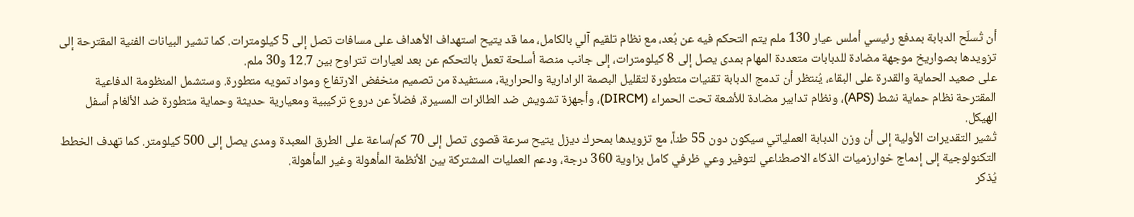أن تُسلّح الدبابة بمدفع رئيسي أملس عيار 130 ملم يتم التحكم فيه عن بُعد، مع نظام تلقيم آلي بالكامل، مما قد يتيح استهداف الأهداف على مسافات تصل إلى 5 كيلومترات. كما تشير البيانات الفنية المقترحة إلى تزويدها بصواريخ موجهة مضادة للدبابات متعددة المهام بمدى يصل إلى 8 كيلومترات، إلى جانب منصة أسلحة تعمل بالتحكم عن بعد لعيارات تتراوح بين 12.7 و30 ملم.
على صعيد الحماية والقدرة على البقاء، يُنتظر أن تدمج الدبابة تقنيات متطورة لتقليل البصمة الرادارية والحرارية، مستفيدة من تصميم منخفض الارتفاع ومواد تمويه متطورة. وستشمل المنظومة الدفاعية المقترحة نظام حماية نشط (APS)، ونظام تدابير مضادة للأشعة تحت الحمراء (DIRCM)، وأجهزة تشويش ضد الطائرات المسيرة، فضلاً عن دروع تركيبية ومعيارية حديثة وحماية متطورة ضد الألغام أسفل الهيكل.
تُشير التقديرات الأولية إلى أن وزن الدبابة العملياتي سيكون دون 55 طناً، مع تزويدها بمحرك ديزل يتيح سرعة قصوى تصل إلى 70 كم/ساعة على الطرق المعبدة ومدى يصل إلى 500 كيلومتر. كما تهدف الخطط التكنولوجية إلى إدماج خوارزميات الذكاء الاصطناعي لتوفير وعي ظرفي كامل بزاوية 360 درجة، ودعم العمليات المشتركة بين الأنظمة المأهولة وغير المأهولة.
يُذكر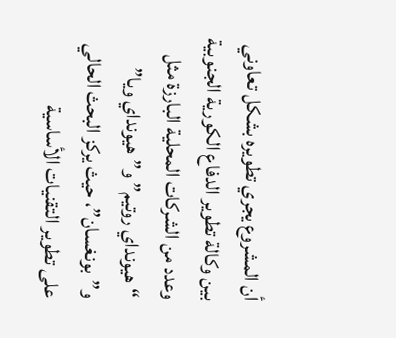أن المشروع يجري تطويره بشكل تعاوني بين وكالة تطوير الدفاع الكورية الجنوبية وعدد من الشركات المحلية البارزة مثل “هيونداي روتيم” و”هيونداي ويا” و”بونغسان”، حيث يركز البحث الحالي على تطوير التقنيات الأساسية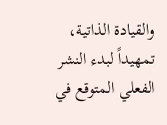والقيادة الذاتية، تمهيداً لبدء النشر الفعلي المتوقع في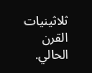ثلاثينيات القرن الحالي.